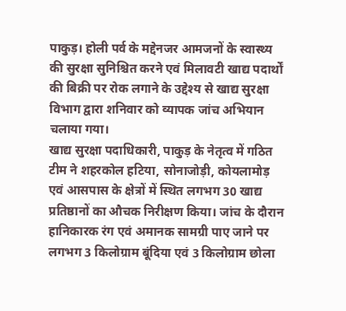पाकुड़। होली पर्व के मद्देनजर आमजनों के स्वास्थ्य की सुरक्षा सुनिश्चित करने एवं मिलावटी खाद्य पदार्थों की बिक्री पर रोक लगाने के उद्देश्य से खाद्य सुरक्षा विभाग द्वारा शनिवार को व्यापक जांच अभियान चलाया गया।
खाद्य सुरक्षा पदाधिकारी, पाकुड़ के नेतृत्व में गठित टीम ने शहरकोल हटिया, सोनाजोड़ी, कोयलामोड़ एवं आसपास के क्षेत्रों में स्थित लगभग 30 खाद्य प्रतिष्ठानों का औचक निरीक्षण किया। जांच के दौरान हानिकारक रंग एवं अमानक सामग्री पाए जाने पर लगभग 3 किलोग्राम बूंदिया एवं 3 किलोग्राम छोला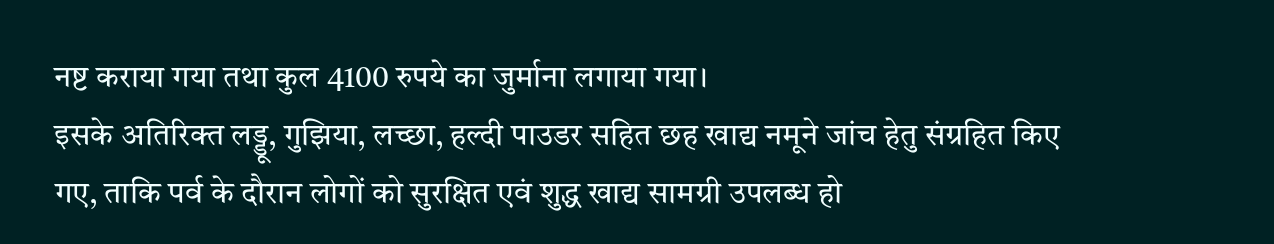नष्ट कराया गया तथा कुल 4100 रुपये का जुर्माना लगाया गया।
इसके अतिरिक्त लड्डू, गुझिया, लच्छा, हल्दी पाउडर सहित छह खाद्य नमूने जांच हेतु संग्रहित किए गए, ताकि पर्व के दौरान लोगों को सुरक्षित एवं शुद्ध खाद्य सामग्री उपलब्ध हो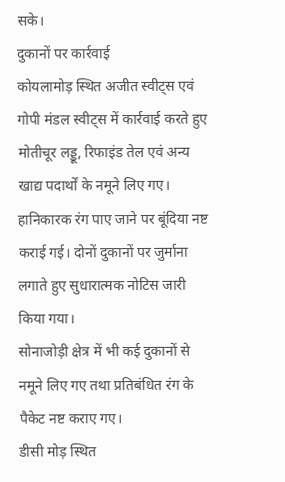सके।
दुकानों पर कार्रवाई
कोयलामोड़ स्थित अजीत स्वीट्स एवं गोपी मंडल स्वीट्स में कार्रवाई करते हुए मोतीचूर लड्डू, रिफाइंड तेल एवं अन्य खाद्य पदार्थों के नमूने लिए गए। हानिकारक रंग पाए जाने पर बूंदिया नष्ट कराई गई। दोनों दुकानों पर जुर्माना लगाते हुए सुधारात्मक नोटिस जारी किया गया।
सोनाजोड़ी क्षेत्र में भी कई दुकानों से नमूने लिए गए तथा प्रतिबंधित रंग के पैकेट नष्ट कराए गए।
डीसी मोड़ स्थित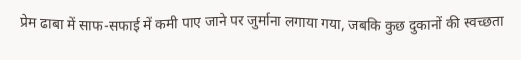प्रेम ढाबा में साफ-सफाई में कमी पाए जाने पर जुर्माना लगाया गया, जबकि कुछ दुकानों की स्वच्छता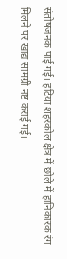संतोषजनक पाई गई। हटिया शहरकोल क्षेत्र में छोले में हानिकारक रंग मिलने पर खाद्य सामग्री नष्ट कराई गई।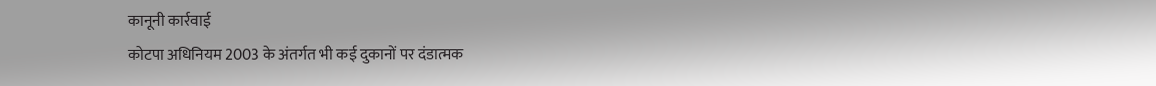कानूनी कार्रवाई
कोटपा अधिनियम 2003 के अंतर्गत भी कई दुकानों पर दंडात्मक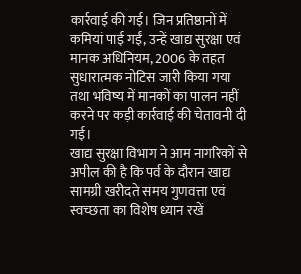कार्रवाई की गई। जिन प्रतिष्ठानों में कमियां पाई गईं, उन्हें खाद्य सुरक्षा एवं मानक अधिनियम, 2006 के तहत सुधारात्मक नोटिस जारी किया गया तथा भविष्य में मानकों का पालन नहीं करने पर कड़ी कार्रवाई की चेतावनी दी गई।
खाद्य सुरक्षा विभाग ने आम नागरिकों से अपील की है कि पर्व के दौरान खाद्य सामग्री खरीदते समय गुणवत्ता एवं स्वच्छता का विशेष ध्यान रखें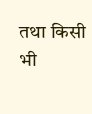तथा किसी भी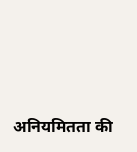अनियमितता की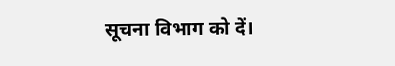सूचना विभाग को दें।